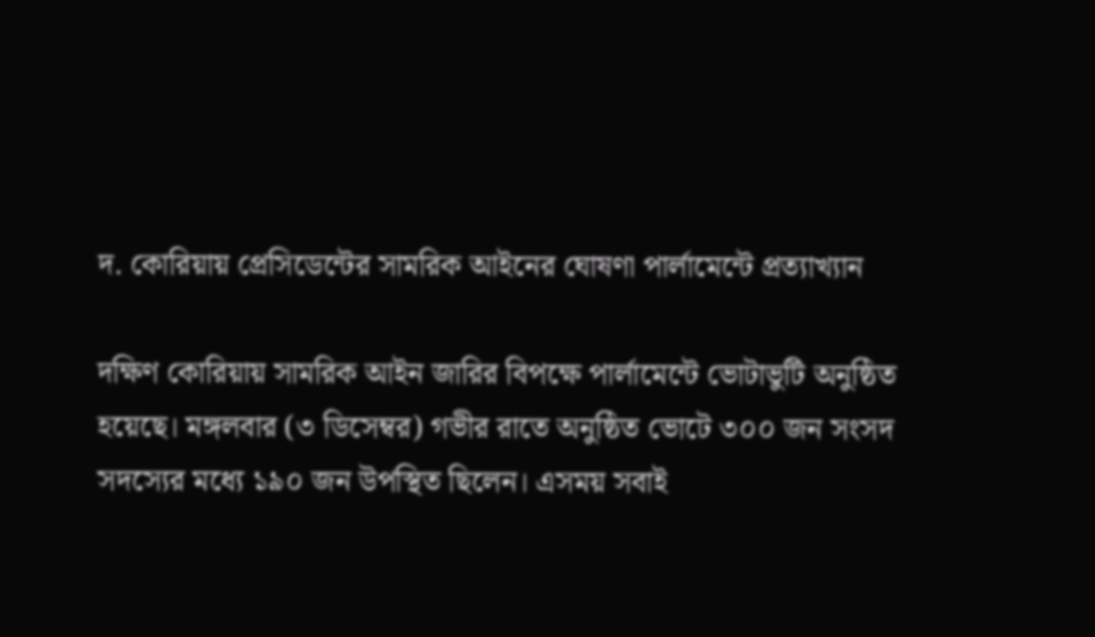দ. কোরিয়ায় প্রেসিডেন্টের সামরিক আইনের ঘোষণা পার্লামেন্টে প্রত্যাখ্যান

দক্ষিণ কোরিয়ায় সামরিক আইন জারির বিপক্ষে পার্লামেন্টে ভোটাভুটি অনুষ্ঠিত হয়েছে। মঙ্গলবার (৩ ডিসেম্বর) গভীর রাতে অনুষ্ঠিত ভোটে ৩০০ জন সংসদ সদস্যের মধ্যে ১৯০ জন উপস্থিত ছিলেন। এসময় সবাই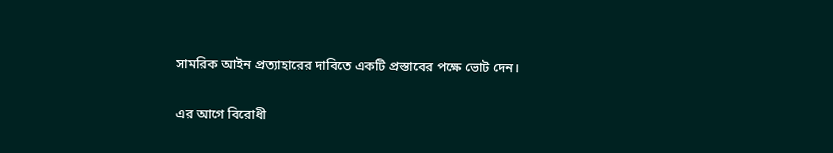সামরিক আইন প্রত্যাহারের দাবিতে একটি প্রস্তাবের পক্ষে ভোট দেন।

এর আগে বিরোধী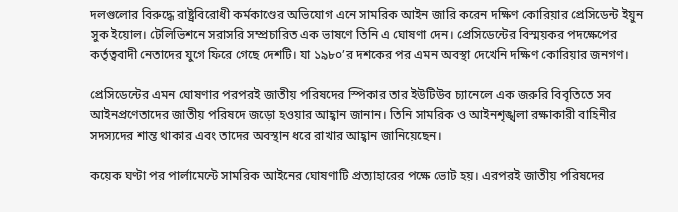দলগুলোর বিরুদ্ধে রাষ্ট্রবিরোধী কর্মকাণ্ডের অভিযোগ এনে সামরিক আইন জারি করেন দক্ষিণ কোরিয়ার প্রেসিডেন্ট ইয়ুন সুক ইয়োল। টেলিভিশনে সরাসরি সম্প্রচারিত এক ভাষণে তিনি এ ঘোষণা দেন। প্রেসিডেন্টের বিস্ময়কর পদক্ষেপের কর্তৃত্ববাদী নেতাদের যুগে ফিরে গেছে দেশটি। যা ১৯৮০’র দশকের পর এমন অবস্থা দেখেনি দক্ষিণ কোরিয়ার জনগণ।

প্রেসিডেন্টের এমন ঘোষণার পরপরই জাতীয় পরিষদের স্পিকার তার ইউটিউব চ্যানেলে এক জরুরি বিবৃতিতে সব আইনপ্রণেতাদের জাতীয় পরিষদে জড়ো হওয়ার আহ্বান জানান। তিনি সামরিক ও আইনশৃঙ্খলা রক্ষাকারী বাহিনীর সদস্যদের শান্ত থাকার এবং তাদের অবস্থান ধরে রাখার আহ্বান জানিয়েছেন।

কয়েক ঘণ্টা পর পার্লামেন্টে সামরিক আইনের ঘোষণাটি প্রত্যাহারের পক্ষে ভোট হয়। এরপরই জাতীয় পরিষদের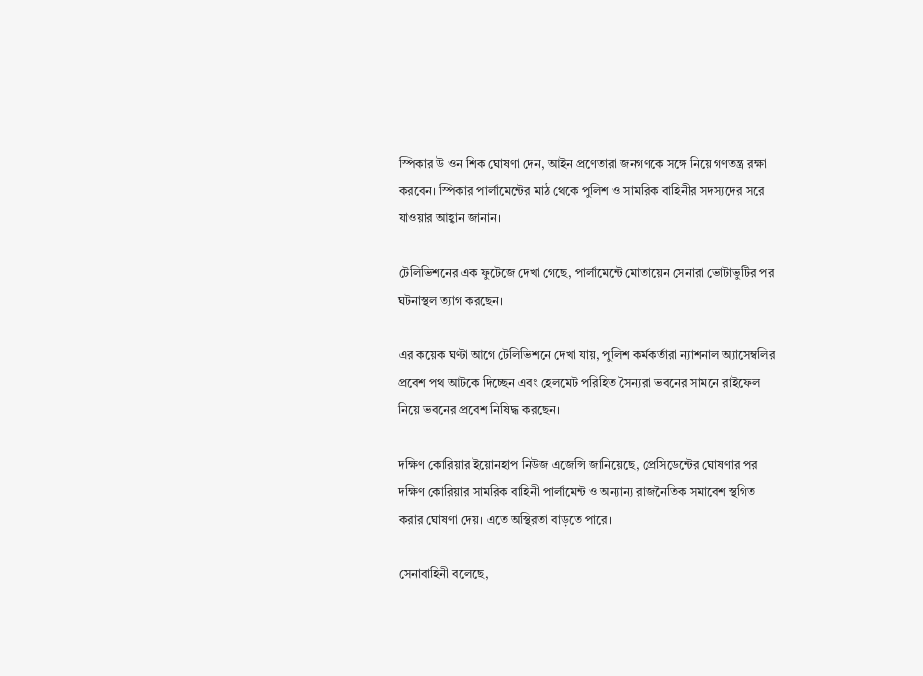স্পিকার উ ওন শিক ঘোষণা দেন, আইন প্রণেতারা জনগণকে সঙ্গে নিয়ে গণতন্ত্র রক্ষা করবেন। স্পিকার পার্লামেন্টের মাঠ থেকে পুলিশ ও সামরিক বাহিনীর সদস্যদের সরে যাওয়ার আহ্বান জানান।

টেলিভিশনের এক ফুটেজে দেখা গেছে, পার্লামেন্টে মোতায়েন সেনারা ভোটাভুটির পর ঘটনাস্থল ত্যাগ করছেন।

এর কয়েক ঘণ্টা আগে টেলিভিশনে দেখা যায়, পুলিশ কর্মকর্তারা ন্যাশনাল অ্যাসেম্বলির প্রবেশ পথ আটকে দিচ্ছেন এবং হেলমেট পরিহিত সৈন্যরা ভবনের সামনে রাইফেল নিয়ে ভবনের প্রবেশ নিষিদ্ধ করছেন।

দক্ষিণ কোরিয়ার ইয়োনহাপ নিউজ এজেন্সি জানিয়েছে, প্রেসিডেন্টের ঘোষণার পর দক্ষিণ কোরিয়ার সামরিক বাহিনী পার্লামেন্ট ও অন্যান্য রাজনৈতিক সমাবেশ স্থগিত করার ঘোষণা দেয়। এতে অস্থিরতা বাড়তে পারে।

সেনাবাহিনী বলেছে,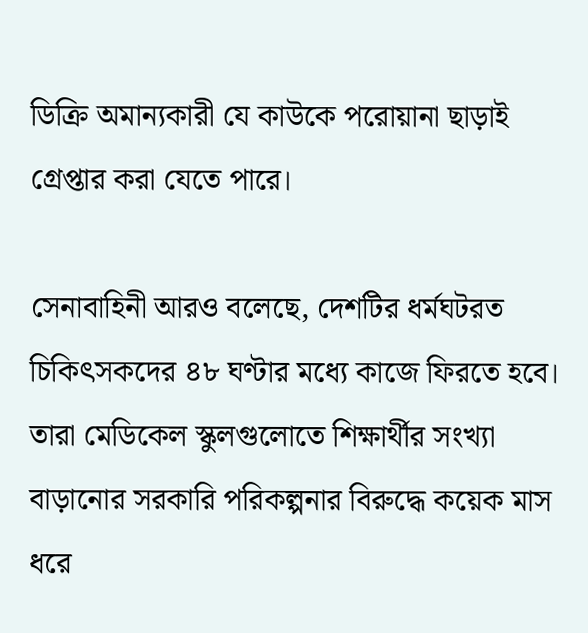ডিক্রি অমান্যকারী যে কাউকে পরোয়ানা ছাড়াই গ্রেপ্তার করা যেতে পারে।

সেনাবাহিনী আরও বলেছে, দেশটির ধর্মঘটরত চিকিৎসকদের ৪৮ ঘণ্টার মধ্যে কাজে ফিরতে হবে। তারা মেডিকেল স্কুলগুলোতে শিক্ষার্থীর সংখ্যা বাড়ানোর সরকারি পরিকল্পনার বিরুদ্ধে কয়েক মাস ধরে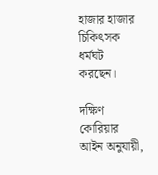হাজার হাজার চিকিৎসক ধর্মঘট করছেন।

দক্ষিণ কোরিয়ার আইন অনুযায়ী,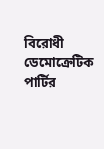বিরোধী ডেমোক্রেটিক পার্টির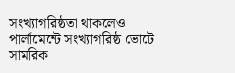সংখ্যাগরিষ্ঠতা থাকলেও পার্লামেন্টে সংখ্যাগরিষ্ঠ ভোটে সামরিক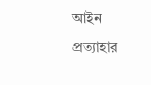আইন প্রত্যাহার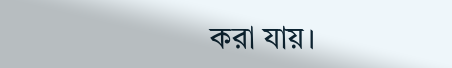করা যায়।